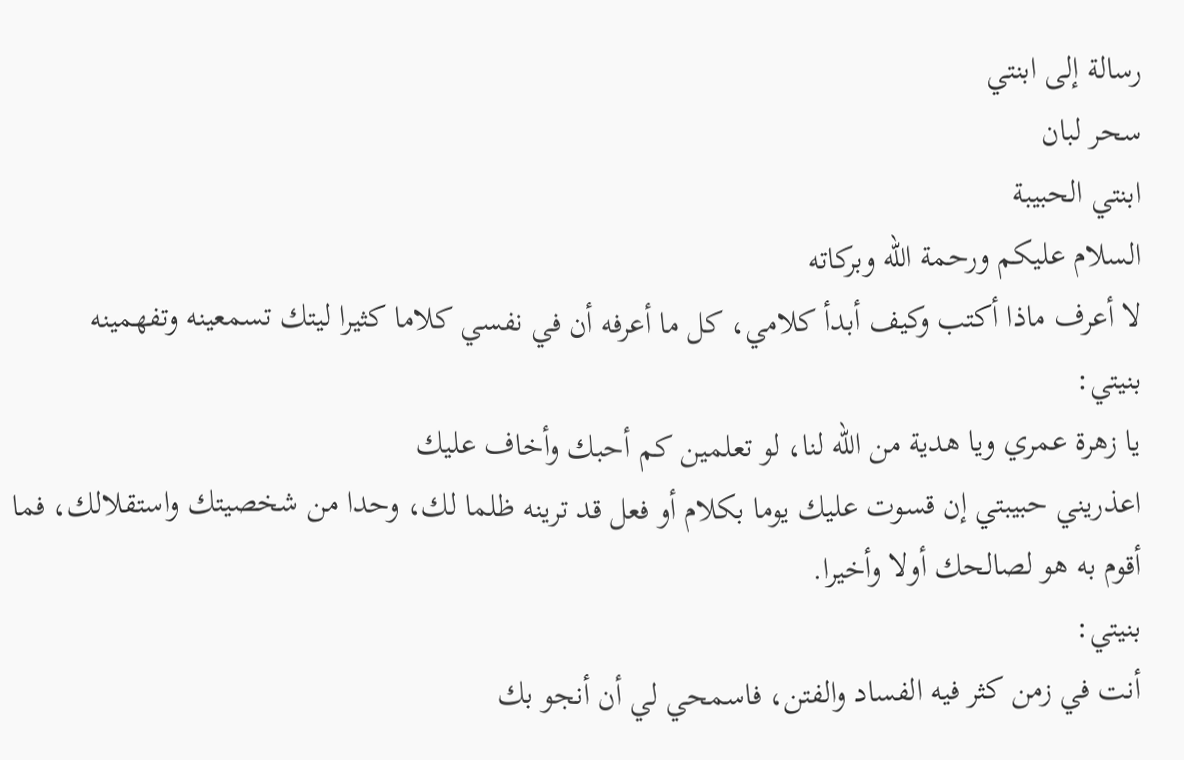رسالة إلى ابنتي
سحر لبان
ابنتي الحبيبة
السلام عليكم ورحمة الله وبركاته
لا أعرف ماذا أكتب وكيف أبدأ كلامي، كل ما أعرفه أن في نفسي كلاما كثيرا ليتك تسمعينه وتفهمينه
بنيتي:
يا زهرة عمري ويا هدية من الله لنا، لو تعلمين كم أحبك وأخاف عليك
اعذريني حبيبتي إن قسوت عليك يوما بكلام أو فعل قد ترينه ظلما لك، وحدا من شخصيتك واستقلالك، فما أقوم به هو لصالحك أولا وأخيرا.
بنيتي:
أنت في زمن كثر فيه الفساد والفتن، فاسمحي لي أن أنجو بك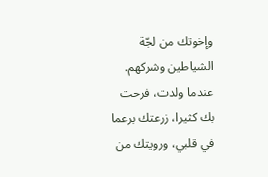وإخوتك من لجّة الشياطين وشركهم.
عندما ولدت، فرحت بك كثيرا، زرعتك برعما في قلبي، ورويتك من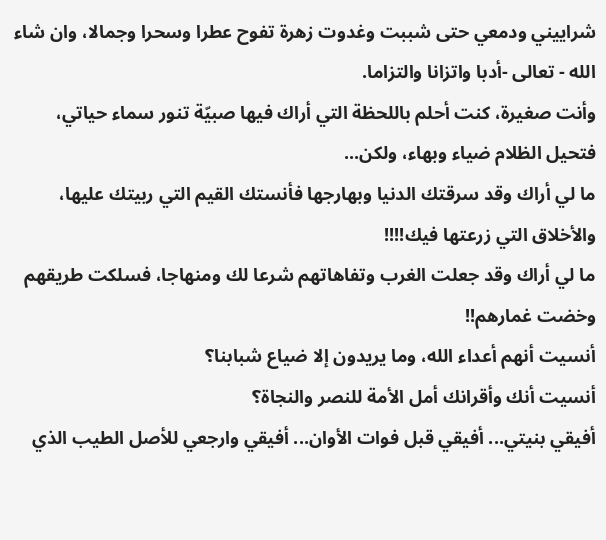شراييني ودمعي حتى شببت وغدوت زهرة تفوح عطرا وسحرا وجمالا، وان شاء الله - تعالى -أدبا واتزانا والتزاما.
وأنت صغيرة، كنت أحلم باللحظة التي أراك فيها صبيّة تنور سماء حياتي، فتحيل الظلام ضياء وبهاء، ولكن...
ما لي أراك وقد سرقتك الدنيا وبهارجها فأنستك القيم التي ربيتك عليها، والأخلاق التي زرعتها فيك!!!!
ما لي أراك وقد جعلت الغرب وتفاهاتهم شرعا لك ومنهاجا، فسلكت طريقهم وخضت غمارهم!!
أنسيت أنهم أعداء الله، وما يريدون إلا ضياع شبابنا؟
أنسيت أنك وأقرانك أمل الأمة للنصر والنجاة؟
أفيقي بنيتي... أفيقي قبل فوات الأوان... أفيقي وارجعي للأصل الطيب الذي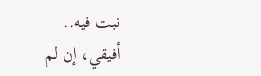نبت فيه..
أفيقي، إن لم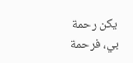يكن رحمة بي، فرحمة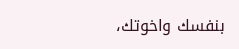بنفسك واخوتك،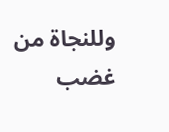وللنجاة من غضب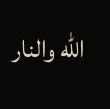الله والنار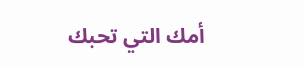أمك التي تحبك